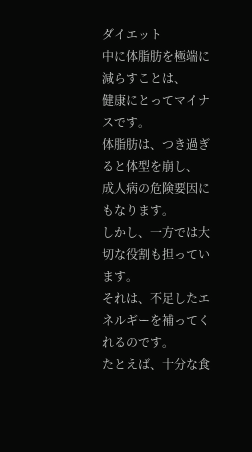ダイエット
中に体脂肪を極端に減らすことは、
健康にとってマイナスです。
体脂肪は、つき過ぎると体型を崩し、
成人病の危険要因にもなります。
しかし、一方では大切な役割も担っています。
それは、不足したエネルギーを補ってくれるのです。
たとえば、十分な食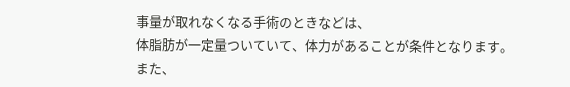事量が取れなくなる手術のときなどは、
体脂肪が一定量ついていて、体力があることが条件となります。
また、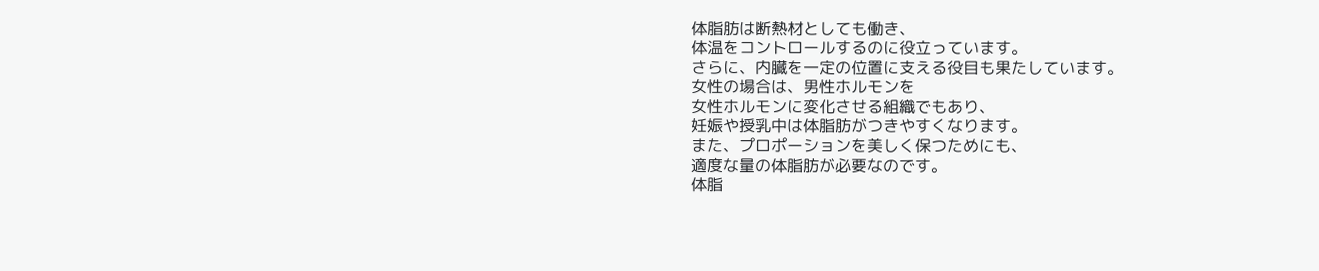体脂肪は断熱材としても働き、
体温をコントロールするのに役立っています。
さらに、内臓を一定の位置に支える役目も果たしています。
女性の場合は、男性ホルモンを
女性ホルモンに変化させる組織でもあり、
妊娠や授乳中は体脂肪がつきやすくなります。
また、プロポーションを美しく保つためにも、
適度な量の体脂肪が必要なのです。
体脂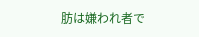肪は嫌われ者で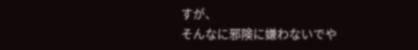すが、
そんなに邪険に嫌わないでや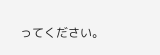ってください。